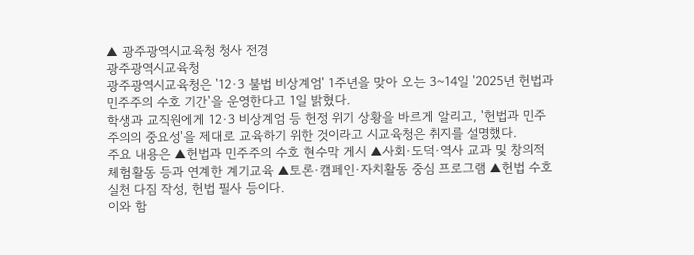▲ 광주광역시교육청 청사 전경
광주광역시교육청
광주광역시교육청은 '12·3 불법 비상계엄' 1주년을 맞아 오는 3~14일 '2025년 헌법과 민주주의 수호 기간'을 운영한다고 1일 밝혔다.
학생과 교직원에게 12·3 비상계엄 등 헌정 위기 상황을 바르게 알리고, '헌법과 민주주의의 중요성'을 제대로 교육하기 위한 것이라고 시교육청은 취지를 설명했다.
주요 내용은 ▲헌법과 민주주의 수호 현수막 게시 ▲사회·도덕·역사 교과 및 창의적 체험활동 등과 연계한 계기교육 ▲토론·캠페인·자치활동 중심 프로그램 ▲헌법 수호 실천 다짐 작성, 헌법 필사 등이다.
이와 함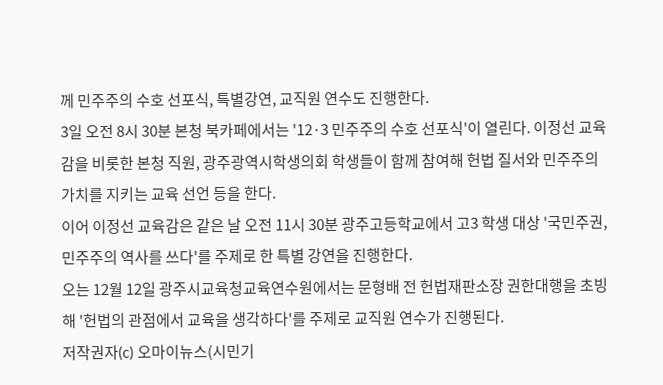께 민주주의 수호 선포식, 특별강연, 교직원 연수도 진행한다.
3일 오전 8시 30분 본청 북카페에서는 '12·3 민주주의 수호 선포식'이 열린다. 이정선 교육감을 비롯한 본청 직원, 광주광역시학생의회 학생들이 함께 참여해 헌법 질서와 민주주의 가치를 지키는 교육 선언 등을 한다.
이어 이정선 교육감은 같은 날 오전 11시 30분 광주고등학교에서 고3 학생 대상 '국민주권, 민주주의 역사를 쓰다'를 주제로 한 특별 강연을 진행한다.
오는 12월 12일 광주시교육청교육연수원에서는 문형배 전 헌법재판소장 권한대행을 초빙해 '헌법의 관점에서 교육을 생각하다'를 주제로 교직원 연수가 진행된다.
저작권자(c) 오마이뉴스(시민기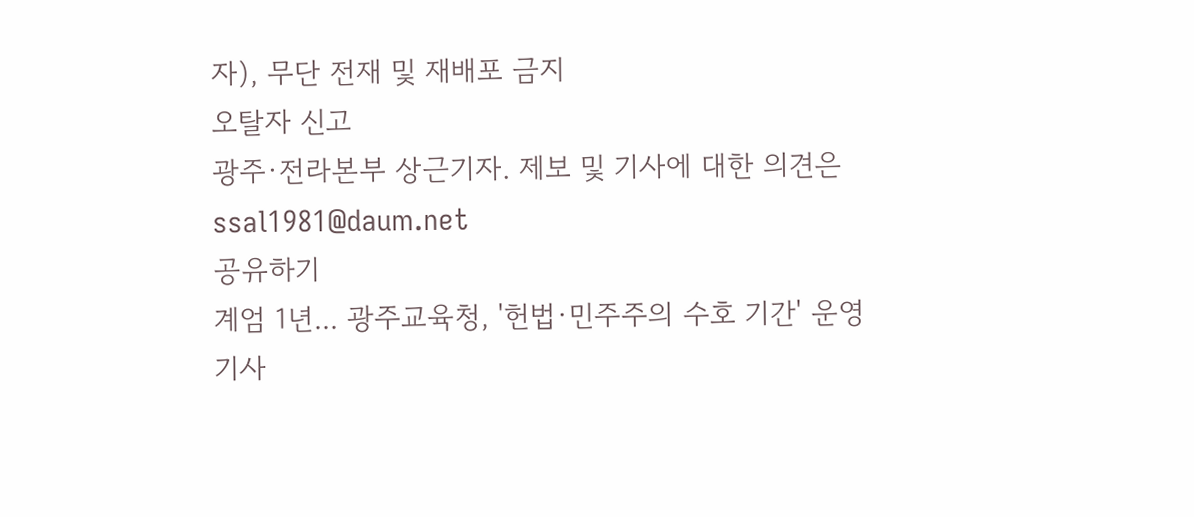자), 무단 전재 및 재배포 금지
오탈자 신고
광주·전라본부 상근기자. 제보 및 기사에 대한 의견은
ssal1981@daum.net
공유하기
계엄 1년... 광주교육청, '헌법·민주주의 수호 기간' 운영
기사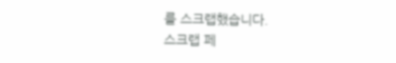를 스크랩했습니다.
스크랩 페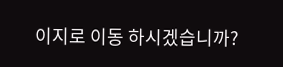이지로 이동 하시겠습니까?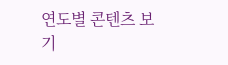연도별 콘텐츠 보기